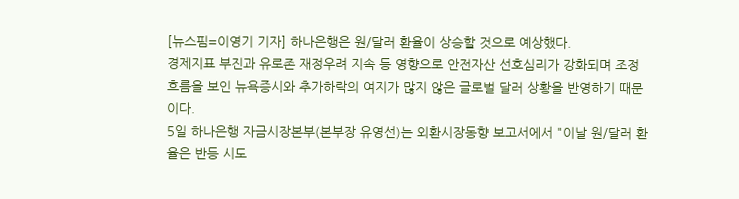[뉴스핌=이영기 기자] 하나은행은 원/달러 환율이 상승할 것으로 예상했다.
경제지표 부진과 유로존 재정우려 지속 등 영향으로 안전자산 선호심리가 강화되며 조정 흐름을 보인 뉴욕증시와 추가하락의 여지가 많지 않은 글로벌 달러 상황을 반영하기 때문이다.
5일 하나은행 자금시장본부(본부장 유영선)는 외환시장동향 보고서에서 "이날 원/달러 환율은 반등 시도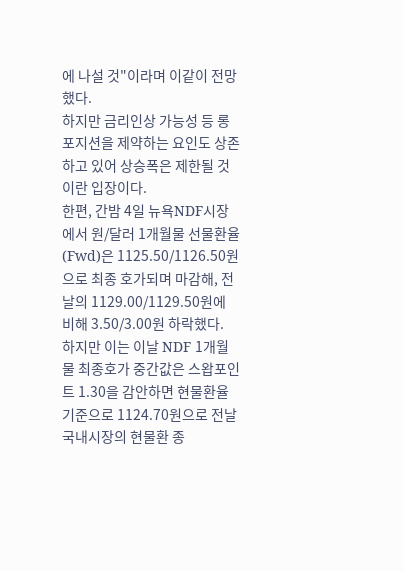에 나설 것"이라며 이같이 전망했다.
하지만 금리인상 가능성 등 롱포지션을 제약하는 요인도 상존하고 있어 상승폭은 제한될 것이란 입장이다.
한편, 간밤 4일 뉴욕NDF시장에서 원/달러 1개월물 선물환율(Fwd)은 1125.50/1126.50원으로 최종 호가되며 마감해, 전날의 1129.00/1129.50원에 비해 3.50/3.00원 하락했다.
하지만 이는 이날 NDF 1개월물 최종호가 중간값은 스왑포인트 1.30을 감안하면 현물환율 기준으로 1124.70원으로 전날 국내시장의 현물환 종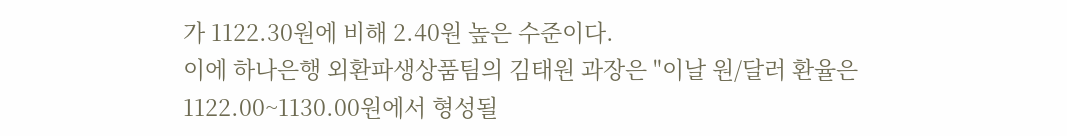가 1122.30원에 비해 2.40원 높은 수준이다.
이에 하나은행 외환파생상품팀의 김태원 과장은 "이날 원/달러 환율은 1122.00~1130.00원에서 형성될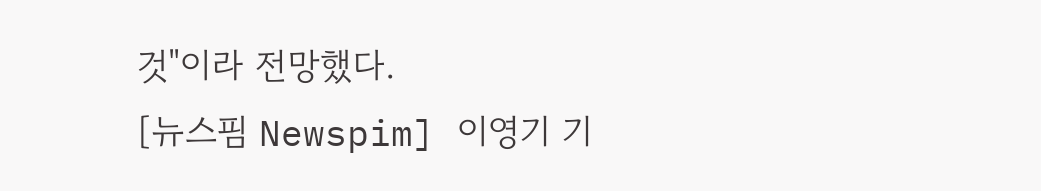것"이라 전망했다.
[뉴스핌 Newspim] 이영기 기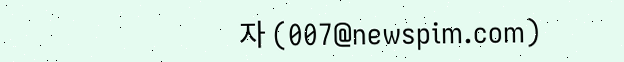자 (007@newspim.com)